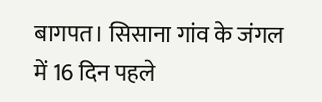बागपत। सिसाना गांव के जंगल में 16 दिन पहले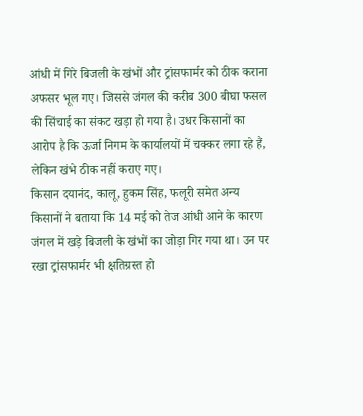आंधी में गिरे बिजली के खंभों और ट्रांसफार्मर को ठीक कराना अफसर भूल गए। जिससे जंगल की करीब 300 बीघा फसल की सिंचाई का संकट खड़ा हो गया है। उधर किसानों का आरोप है कि ऊर्जा निगम के कार्यालयों में चक्कर लगा रहे हैं, लेकिन खंभे ठीक नहीं कराए गए।
किसान दयानंद, कालू, हुकम सिंह, फलूरी समेत अन्य किसानों ने बताया कि 14 मई को तेज आंधी आने के कारण जंगल में खड़े बिजली के खंभों का जोड़ा गिर गया था। उन पर रखा ट्रांसफार्मर भी क्षतिग्रस्त हो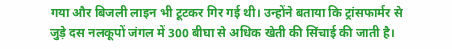गया और बिजली लाइन भी टूटकर गिर गई थी। उन्होंने बताया कि ट्रांसफार्मर से जुड़े दस नलकूपों जंगल में 300 बीघा से अधिक खेती की सिंचाई की जाती है।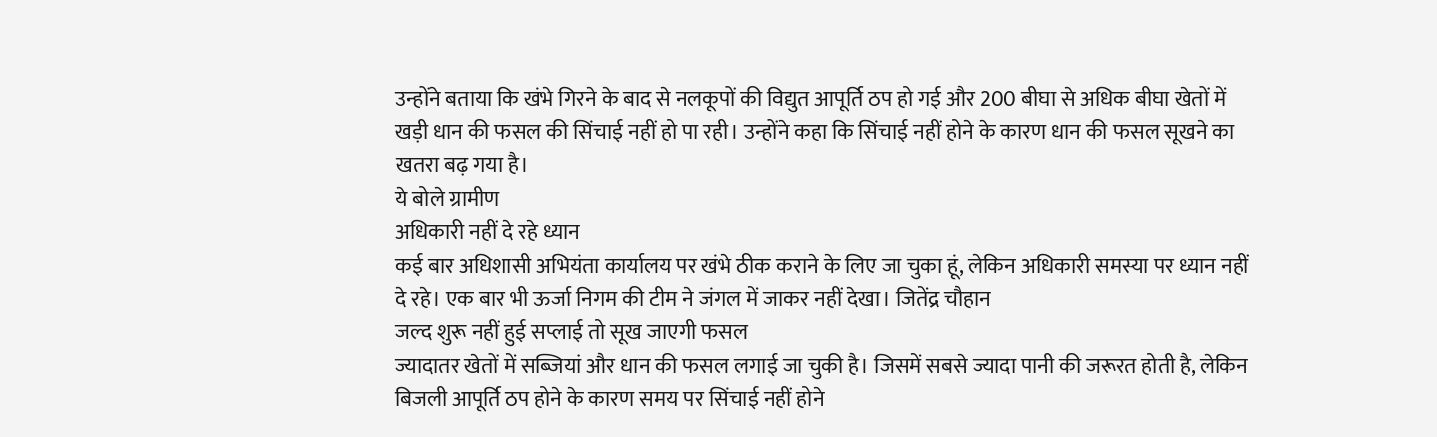उन्होंने बताया कि खंभे गिरने के बाद से नलकूपों की विद्युत आपूर्ति ठप हो गई और 200 बीघा से अधिक बीघा खेतों में खड़ी धान की फसल की सिंचाई नहीं हो पा रही। उन्होंने कहा कि सिंचाई नहीं होने के कारण धान की फसल सूखने का खतरा बढ़ गया है।
ये बोले ग्रामीण
अधिकारी नहीं दे रहे ध्यान
कई बार अधिशासी अभियंता कार्यालय पर खंभे ठीक कराने के लिए जा चुका हूं, लेकिन अधिकारी समस्या पर ध्यान नहीं दे रहे। एक बार भी ऊर्जा निगम की टीम ने जंगल में जाकर नहीं देखा। जितेंद्र चौहान
जल्द शुरू नहीं हुई सप्लाई तो सूख जाएगी फसल
ज्यादातर खेतों में सब्जियां और धान की फसल लगाई जा चुकी है। जिसमें सबसे ज्यादा पानी की जरूरत होती है, लेकिन बिजली आपूर्ति ठप होने के कारण समय पर सिंचाई नहीं होने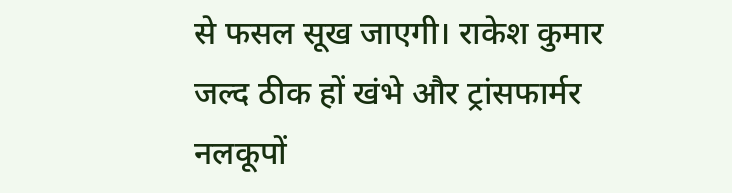से फसल सूख जाएगी। राकेश कुमार
जल्द ठीक हों खंभे और ट्रांसफार्मर
नलकूपों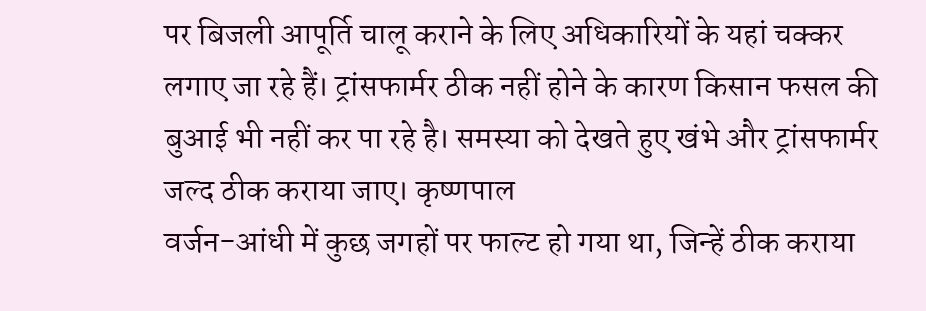पर बिजली आपूर्ति चालू कराने के लिए अधिकारियों के यहां चक्कर लगाए जा रहे हैं। ट्रांसफार्मर ठीक नहीं होने के कारण किसान फसल की बुआई भी नहीं कर पा रहे है। समस्या को देखते हुए खंभे और ट्रांसफार्मर जल्द ठीक कराया जाए। कृष्णपाल
वर्जन-आंधी में कुछ जगहों पर फाल्ट हो गया था, जिन्हें ठीक कराया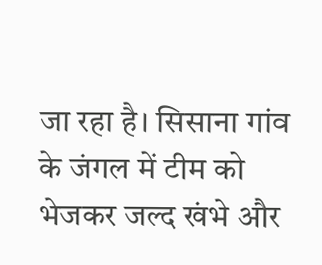जा रहा है। सिसाना गांव के जंगल में टीम को भेजकर जल्द खंभे और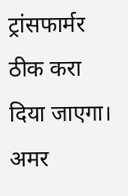ट्रांसफार्मर ठीक करा दिया जाएगा। अमर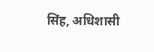सिंह, अधिशासी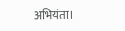अभियंता।